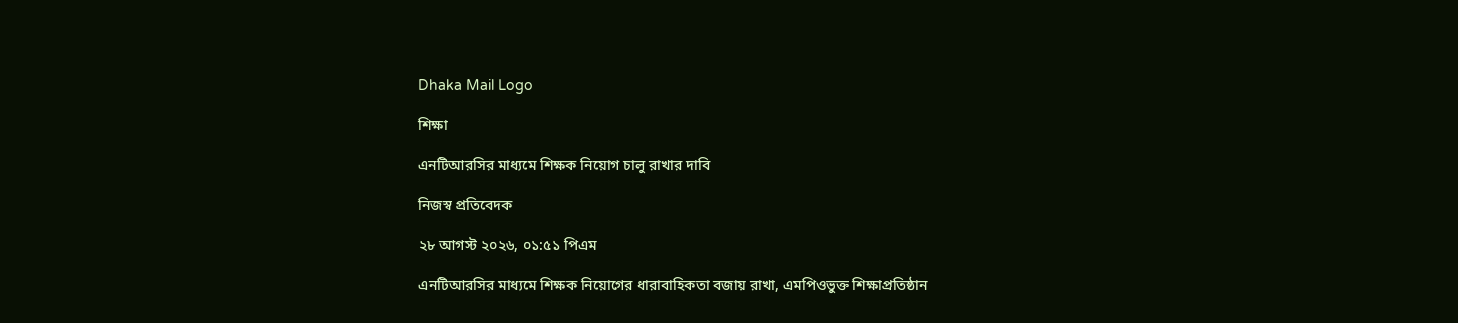Dhaka Mail Logo

শিক্ষা

এনটিআরসির মাধ্যমে শিক্ষক নিয়োগ চালু রাখার দাবি

নিজস্ব প্রতিবেদক

২৮ আগস্ট ২০২৬, ০১:৫১ পিএম

এনটিআরসির মাধ্যমে শিক্ষক নিয়োগের ধারাবাহিকতা বজায় রাখা, এমপিওভুক্ত শিক্ষাপ্রতিষ্ঠান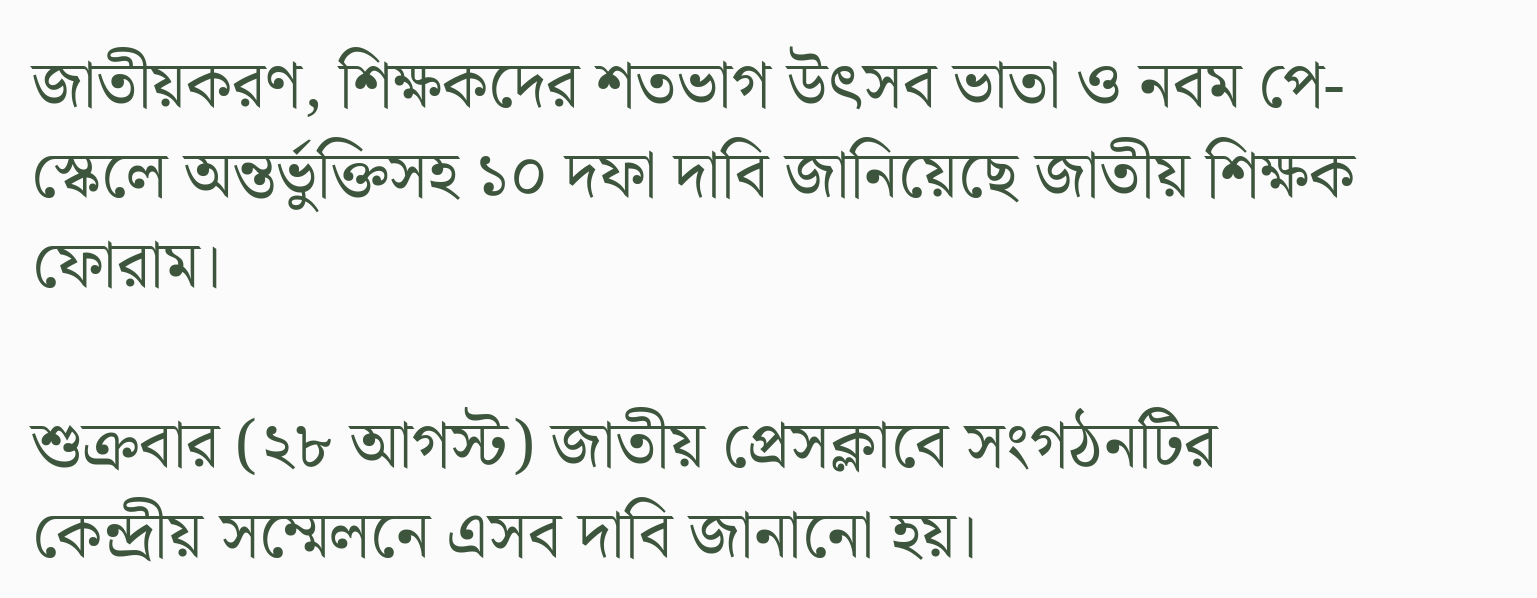জাতীয়করণ, শিক্ষকদের শতভাগ উৎসব ভাতা ও নবম পে-স্কেলে অন্তর্ভুক্তিসহ ১০ দফা দাবি জানিয়েছে জাতীয় শিক্ষক ফোরাম।

শুক্রবার (২৮ আগস্ট) জাতীয় প্রেসক্লাবে সংগঠনটির কেন্দ্রীয় সম্মেলনে এসব দাবি জানানো হয়।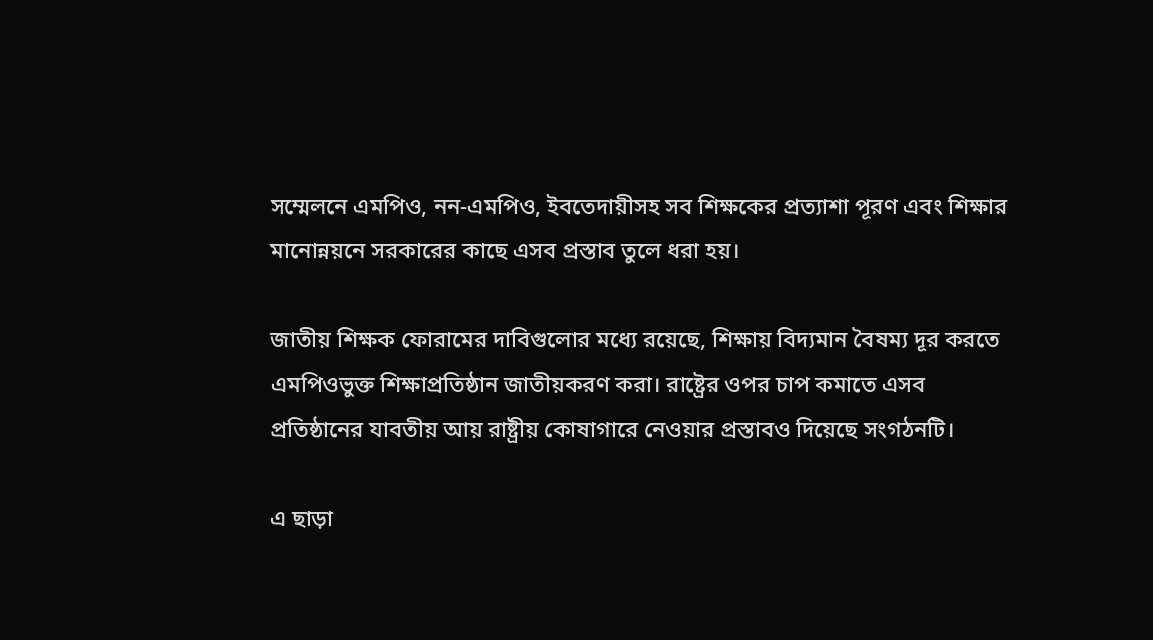সম্মেলনে এমপিও, নন-এমপিও, ইবতেদায়ীসহ সব শিক্ষকের প্রত্যাশা পূরণ এবং শিক্ষার মানোন্নয়নে সরকারের কাছে এসব প্রস্তাব তুলে ধরা হয়।

জাতীয় শিক্ষক ফোরামের দাবিগুলোর মধ্যে রয়েছে, শিক্ষায় বিদ্যমান বৈষম্য দূর করতে এমপিওভুক্ত শিক্ষাপ্রতিষ্ঠান জাতীয়করণ করা। রাষ্ট্রের ওপর চাপ কমাতে এসব প্রতিষ্ঠানের যাবতীয় আয় রাষ্ট্রীয় কোষাগারে নেওয়ার প্রস্তাবও দিয়েছে সংগঠনটি।

এ ছাড়া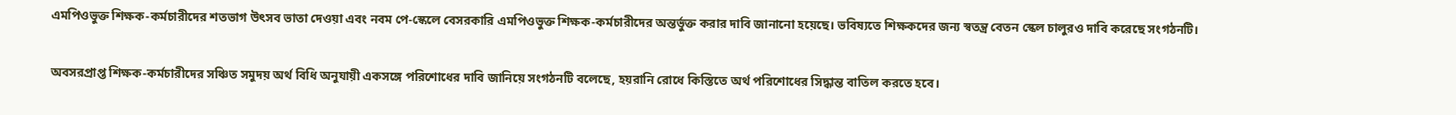এমপিওভুক্ত শিক্ষক-কর্মচারীদের শতভাগ উৎসব ভাতা দেওয়া এবং নবম পে-স্কেলে বেসরকারি এমপিওভুক্ত শিক্ষক-কর্মচারীদের অন্তর্ভুক্ত করার দাবি জানানো হয়েছে। ভবিষ্যতে শিক্ষকদের জন্য স্বতন্ত্র বেতন স্কেল চালুরও দাবি করেছে সংগঠনটি।

অবসরপ্রাপ্ত শিক্ষক-কর্মচারীদের সঞ্চিত সমুদয় অর্থ বিধি অনুযায়ী একসঙ্গে পরিশোধের দাবি জানিয়ে সংগঠনটি বলেছে, হয়রানি রোধে কিস্তিতে অর্থ পরিশোধের সিদ্ধান্ত বাতিল করতে হবে।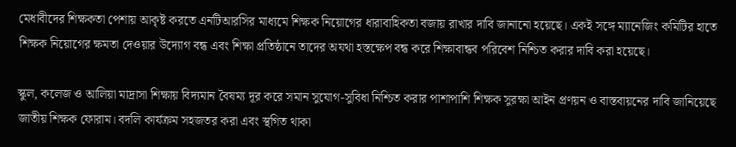মেধাবীদের শিক্ষকতা পেশায় আকৃষ্ট করতে এনটিআরসির মাধ্যমে শিক্ষক নিয়োগের ধারাবাহিকতা বজায় রাখার দাবি জানানো হয়েছে। একই সঙ্গে ম্যানেজিং কমিটির হাতে শিক্ষক নিয়োগের ক্ষমতা দেওয়ার উদ্যোগ বন্ধ এবং শিক্ষা প্রতিষ্ঠানে তাদের অযথা হস্তক্ষেপ বন্ধ করে শিক্ষাবান্ধব পরিবেশ নিশ্চিত করার দাবি করা হয়েছে।

স্কুল, কলেজ ও আলিয়া মাদ্রাসা শিক্ষায় বিদ্যমান বৈষম্য দূর করে সমান সুযোগ-সুবিধা নিশ্চিত করার পাশাপাশি শিক্ষক সুরক্ষা আইন প্রণয়ন ও বাস্তবায়নের দাবি জানিয়েছে জাতীয় শিক্ষক ফোরাম। বদলি কার্যক্রম সহজতর করা এবং স্থগিত থাকা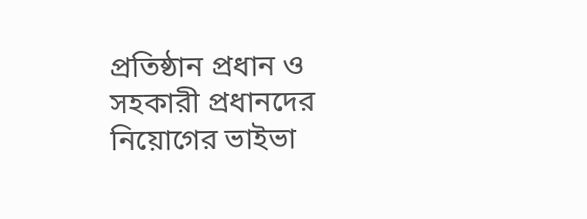প্রতিষ্ঠান প্রধান ও সহকারী প্রধানদের নিয়োগের ভাইভা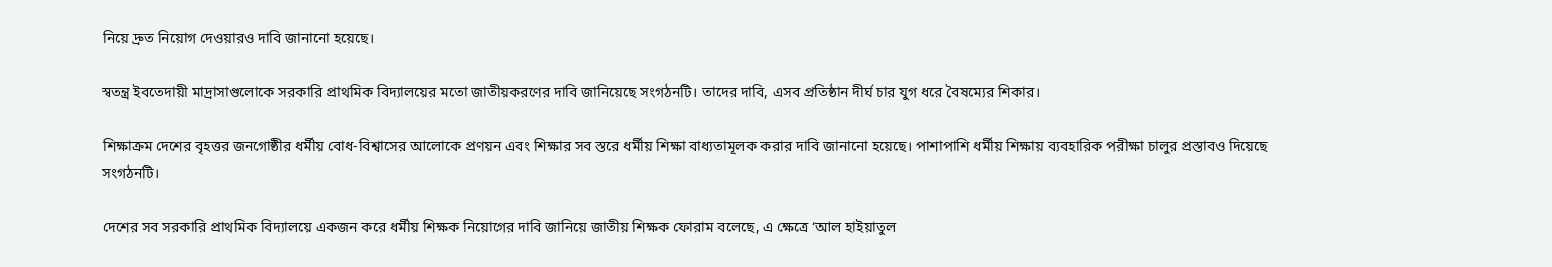নিয়ে দ্রুত নিয়োগ দেওয়ারও দাবি জানানো হয়েছে।

স্বতন্ত্র ইবতেদায়ী মাদ্রাসাগুলোকে সরকারি প্রাথমিক বিদ্যালয়ের মতো জাতীয়করণের দাবি জানিয়েছে সংগঠনটি। তাদের দাবি, এসব প্রতিষ্ঠান দীর্ঘ চার যুগ ধরে বৈষম্যের শিকার।

শিক্ষাক্রম দেশের বৃহত্তর জনগোষ্ঠীর ধর্মীয় বোধ-বিশ্বাসের আলোকে প্রণয়ন এবং শিক্ষার সব স্তরে ধর্মীয় শিক্ষা বাধ্যতামূলক করার দাবি জানানো হয়েছে। পাশাপাশি ধর্মীয় শিক্ষায় ব্যবহারিক পরীক্ষা চালুর প্রস্তাবও দিয়েছে সংগঠনটি।

দেশের সব সরকারি প্রাথমিক বিদ্যালয়ে একজন করে ধর্মীয় শিক্ষক নিয়োগের দাবি জানিয়ে জাতীয় শিক্ষক ফোরাম বলেছে, এ ক্ষেত্রে ‘আল হাইয়াতুল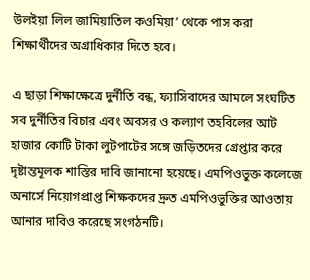উলইয়া লিল জামিয়াতিল কওমিয়া’ থেকে পাস করা শিক্ষার্থীদের অগ্রাধিকার দিতে হবে।

এ ছাড়া শিক্ষাক্ষেত্রে দুর্নীতি বন্ধ, ফ্যাসিবাদের আমলে সংঘটিত সব দুর্নীতির বিচার এবং অবসর ও কল্যাণ তহবিলের আট হাজার কোটি টাকা লুটপাটের সঙ্গে জড়িতদের গ্রেপ্তার করে দৃষ্টান্তমূলক শাস্তির দাবি জানানো হয়েছে। এমপিওভুক্ত কলেজে অনার্সে নিয়োগপ্রাপ্ত শিক্ষকদের দ্রুত এমপিওভুক্তির আওতায় আনার দাবিও করেছে সংগঠনটি।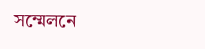সম্মেলনে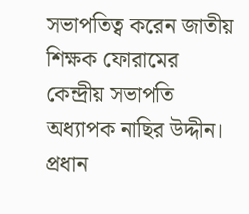সভাপতিত্ব করেন জাতীয় শিক্ষক ফোরামের কেন্দ্রীয় সভাপতি অধ্যাপক নাছির উদ্দীন। প্রধান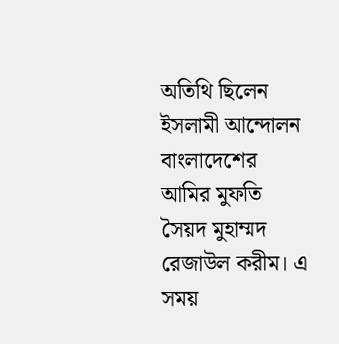অতিথি ছিলেন ইসলামী আন্দোলন বাংলাদেশের আমির মুফতি সৈয়দ মুহাম্মদ রেজাউল করীম। এ সময়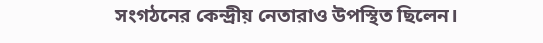সংগঠনের কেন্দ্রীয় নেতারাও উপস্থিত ছিলেন।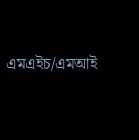এমএইচ/এমআই